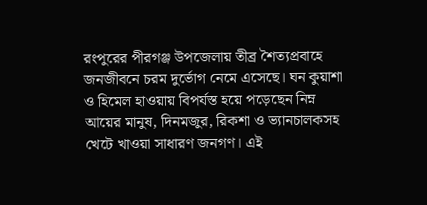রংপুরের পীরগঞ্জ উপজেলায় তীব্র শৈত্যপ্রবাহে জনজীবনে চরম দুর্ভোগ নেমে এসেছে। ঘন কুয়াশা ও হিমেল হাওয়ায় বিপর্যস্ত হয়ে পড়েছেন নিম্ন আয়ের মানুষ, দিনমজুর, রিকশা ও ভ্যানচালকসহ খেটে খাওয়া সাধারণ জনগণ। এই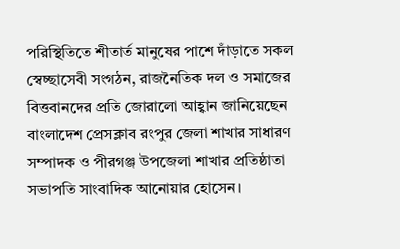পরিস্থিতিতে শীতার্ত মানুষের পাশে দাঁড়াতে সকল স্বেচ্ছাসেবী সংগঠন, রাজনৈতিক দল ও সমাজের বিত্তবানদের প্রতি জোরালো আহ্বান জানিয়েছেন বাংলাদেশ প্রেসক্লাব রংপুর জেলা শাখার সাধারণ সম্পাদক ও পীরগঞ্জ উপজেলা শাখার প্রতিষ্ঠাতা সভাপতি সাংবাদিক আনোয়ার হোসেন।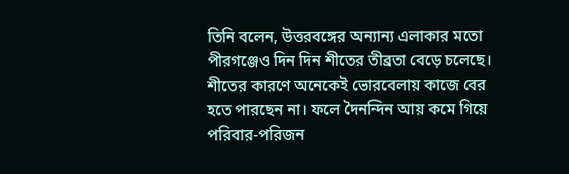তিনি বলেন, উত্তরবঙ্গের অন্যান্য এলাকার মতো পীরগঞ্জেও দিন দিন শীতের তীব্রতা বেড়ে চলেছে। শীতের কারণে অনেকেই ভোরবেলায় কাজে বের হতে পারছেন না। ফলে দৈনন্দিন আয় কমে গিয়ে পরিবার-পরিজন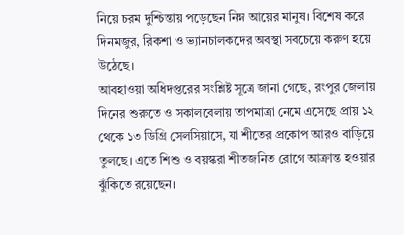নিয়ে চরম দুশ্চিন্তায় পড়েছেন নিম্ন আয়ের মানুষ। বিশেষ করে দিনমজুর, রিকশা ও ভ্যানচালকদের অবস্থা সবচেয়ে করুণ হয়ে উঠেছে।
আবহাওয়া অধিদপ্তরের সংশ্লিষ্ট সূত্রে জানা গেছে, রংপুর জেলায় দিনের শুরুতে ও সকালবেলায় তাপমাত্রা নেমে এসেছে প্রায় ১২ থেকে ১৩ ডিগ্রি সেলসিয়াসে, যা শীতের প্রকোপ আরও বাড়িয়ে তুলছে। এতে শিশু ও বয়স্করা শীতজনিত রোগে আক্রান্ত হওয়ার ঝুঁকিতে রয়েছেন।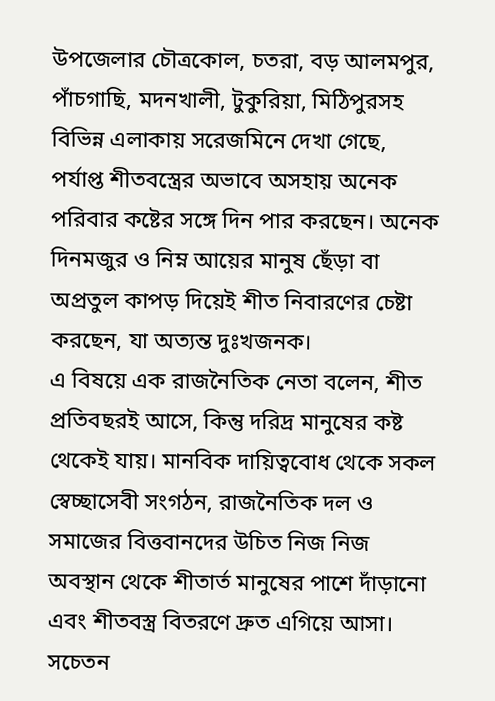উপজেলার চৌত্রকোল, চতরা, বড় আলমপুর, পাঁচগাছি, মদনখালী, টুকুরিয়া, মিঠিপুরসহ বিভিন্ন এলাকায় সরেজমিনে দেখা গেছে, পর্যাপ্ত শীতবস্ত্রের অভাবে অসহায় অনেক পরিবার কষ্টের সঙ্গে দিন পার করছেন। অনেক দিনমজুর ও নিম্ন আয়ের মানুষ ছেঁড়া বা অপ্রতুল কাপড় দিয়েই শীত নিবারণের চেষ্টা করছেন, যা অত্যন্ত দুঃখজনক।
এ বিষয়ে এক রাজনৈতিক নেতা বলেন, শীত প্রতিবছরই আসে, কিন্তু দরিদ্র মানুষের কষ্ট থেকেই যায়। মানবিক দায়িত্ববোধ থেকে সকল স্বেচ্ছাসেবী সংগঠন, রাজনৈতিক দল ও সমাজের বিত্তবানদের উচিত নিজ নিজ অবস্থান থেকে শীতার্ত মানুষের পাশে দাঁড়ানো এবং শীতবস্ত্র বিতরণে দ্রুত এগিয়ে আসা।
সচেতন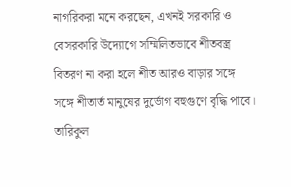নাগরিকরা মনে করছেন, এখনই সরকারি ও বেসরকারি উদ্যোগে সম্মিলিতভাবে শীতবস্ত্র বিতরণ না করা হলে শীত আরও বাড়ার সঙ্গে সঙ্গে শীতার্ত মানুষের দুর্ভোগ বহুগুণে বৃদ্ধি পাবে।
তারিকুল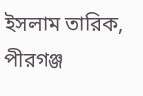ইসলাম তারিক, পীরগঞ্জ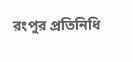রংপুর প্রতিনিধি